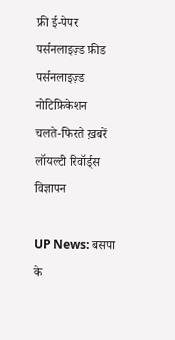फ्री ई-पेपर
पर्सनलाइज़्ड फ़ीड
पर्सनलाइज़्ड नोटिफ़िकेशन
चलते-फिरते ख़बरें
लॉयल्टी रिवॉर्ड्स
विज्ञापन

UP News: बसपा के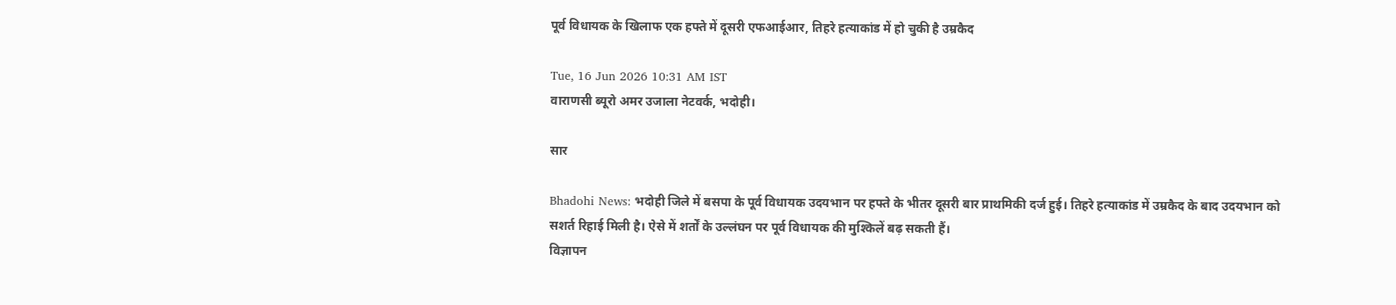पूर्व विधायक के खिलाफ एक हफ्ते में दूसरी एफआईआर, तिहरे हत्याकांड में हो चुकी है उम्रकैद

Tue, 16 Jun 2026 10:31 AM IST
वाराणसी ब्यूरो अमर उजाला नेटवर्क, भदोही।

सार

Bhadohi News: भदोही जिले में बसपा के पूर्व विधायक उदयभान पर हफ्ते के भीतर दूसरी बार प्राथमिकी दर्ज हुई। तिहरे हत्याकांड में उम्रकैद के बाद उदयभान को सशर्त रिहाई मिली है। ऐसे में शर्तों के उल्लंघन पर पूर्व विधायक की मुश्किलें बढ़ सकती हैं।
विज्ञापन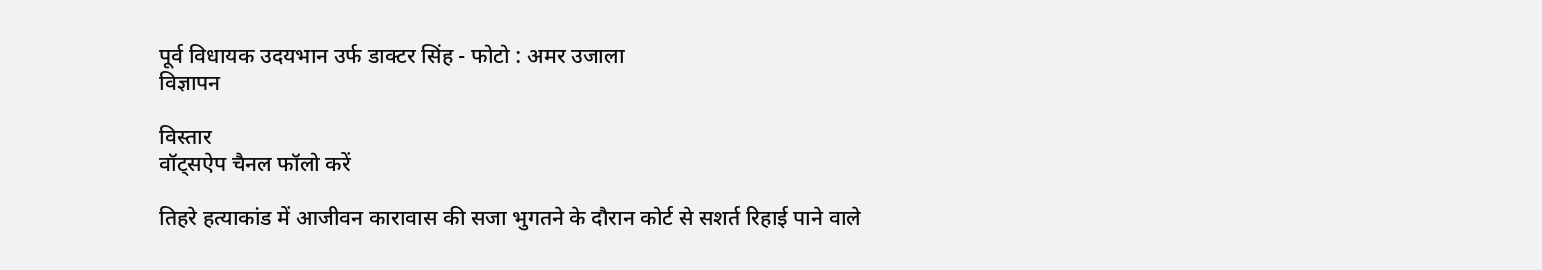पूर्व विधायक उदयभान उर्फ डाक्टर सिंह - फोटो : अमर उजाला
विज्ञापन

विस्तार
वॉट्सऐप चैनल फॉलो करें

तिहरे हत्याकांड में आजीवन कारावास की सजा भुगतने के दौरान कोर्ट से सशर्त रिहाई पाने वाले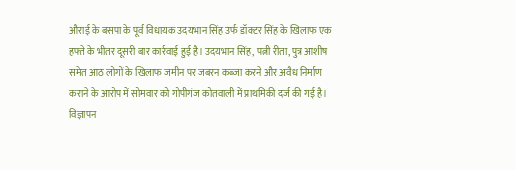औराई के बसपा के पूर्व विधायक उदयभान सिंह उर्फ डॉक्टर सिंह के खिलाफ एक हफ्ते के भीतर दूसरी बार कार्रवाई हुई है। उदयभान सिंह, पत्नी रीता, पुत्र आशीष समेत आठ लोगों के खिलाफ जमीन पर जबरन कब्जा करने और अवैध निर्माण कराने के आरोप में सोमवार को गोपीगंज कोतवाली में प्राथमिकी दर्ज की गई है।
विज्ञापन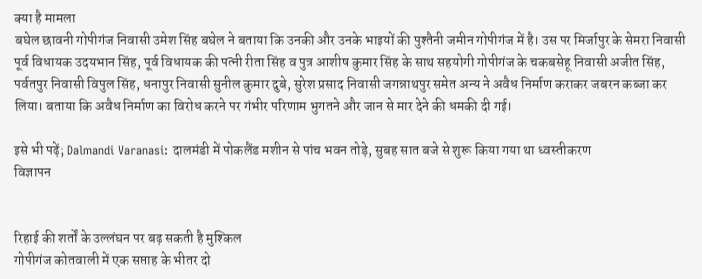क्या है मामला
बघेल छावनी गोपीगंज निवासी उमेश सिंह बघेल ने बताया कि उनकी और उनके भाइयों की पुश्तैनी जमीन गोपीगंज में है। उस पर मिर्जापुर के सेमरा निवासी पूर्व विधायक उदयभान सिंह, पूर्व विधायक की पत्नी रीता सिंह व पुत्र आशीष कुमार सिंह के साथ सहयोगी गोपीगंज के चकबसेहू निवासी अजीत सिंह, पर्वतपुर निवासी विपुल सिंह, धनापुर निवासी सुनील कुमार दुबे, सुरेश प्रसाद निवासी जगन्नाथपुर समेत अन्य ने अवैध निर्माण कराकर जबरन कब्जा कर लिया। बताया कि अवैध निर्माण का विरोध करने पर गंभीर परिणाम भुगतने और जान से मार देने की धमकी दी गई।

इसे भी पढ़ें; Dalmandi Varanasi: दालमंडी में पोकलैंड मशीन से पांच भवन तोड़े, सुबह सात बजे से शुरू किया गया था ध्वस्तीकरण
विज्ञापन


रिहाई की शर्तों के उल्लंघन पर बढ़ सकती है मुश्किल
गोपीगंज कोतवाली में एक सप्ताह के भीतर दो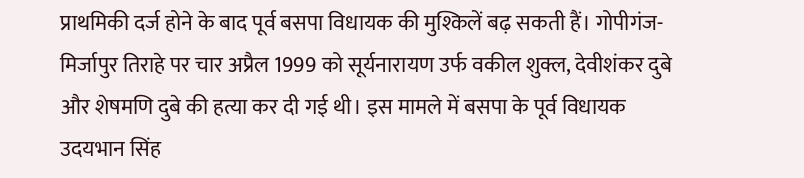प्राथमिकी दर्ज होने के बाद पूर्व बसपा विधायक की मुश्किलें बढ़ सकती हैं। गोपीगंज-मिर्जापुर तिराहे पर चार अप्रैल 1999 को सूर्यनारायण उर्फ वकील शुक्ल, देवीशंकर दुबे और शेषमणि दुबे की हत्या कर दी गई थी। इस मामले में बसपा के पूर्व विधायक उदयभान सिंह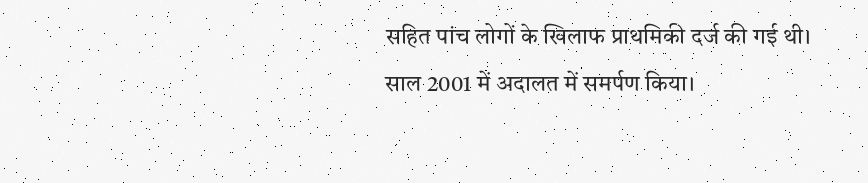सहित पांच लोगों के खिलाफ प्राथमिकी दर्ज की गई थी। साल 2001 में अदालत में समर्पण किया।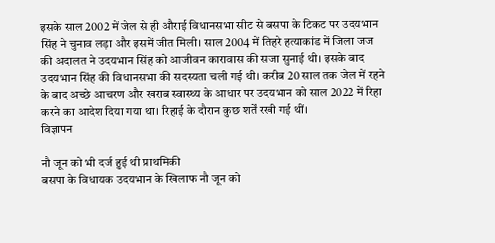इसके साल 2002 में जेल से ही औराई विधानसभा सीट से बसपा के टिकट पर उदयभान सिंह ने चुनाव लड़ा और इसमें जीत मिली। साल 2004 में तिहरे हत्याकांड में जिला जज की अदालत ने उदयभान सिंह को आजीवन कारावास की सजा सुनाई थी। इसके बाद उदयभान सिंह की विधानसभा की सदस्यता चली गई थी। करीब 20 साल तक जेल में रहने के बाद अच्छे आचरण और खराब स्वास्थ्य के आधार पर उदयभान को साल 2022 में रिहा करने का आदेश दिया गया था। रिहाई के दौरान कुछ शर्तें रखी गई थीं।
विज्ञापन

नौ जून को भी दर्ज हुई थी प्राथमिकी
बसपा के विधायक उदयभान के खिलाफ नौ जून को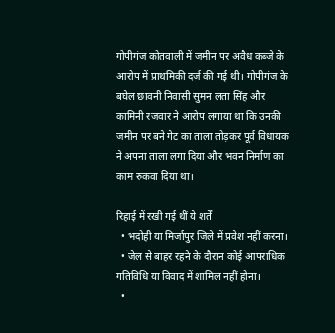गोपीगंज कोतवाली में जमीन पर अवैध कब्जे के आरोप में प्राथमिकी दर्ज की गई थी। गोपीगंज के बघेल छावनी निवासी सुमन लता सिंह और कामिनी रजवार ने आरोप लगाया था कि उनकी जमीन पर बने गेट का ताला तोड़कर पूर्व विधायक ने अपना ताला लगा दिया और भवन निर्माण का काम रुकवा दिया था।

रिहाई में रखी गई थीं ये शर्तें
  • भदोही या मिर्जापुर जिले में प्रवेश नहीं करना।
  • जेल से बाहर रहने के दौरान कोई आपराधिक गतिविधि या विवाद में शामिल नहीं होना।
  •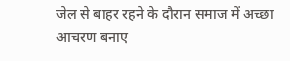जेल से बाहर रहने के दौरान समाज में अच्छा आचरण बनाए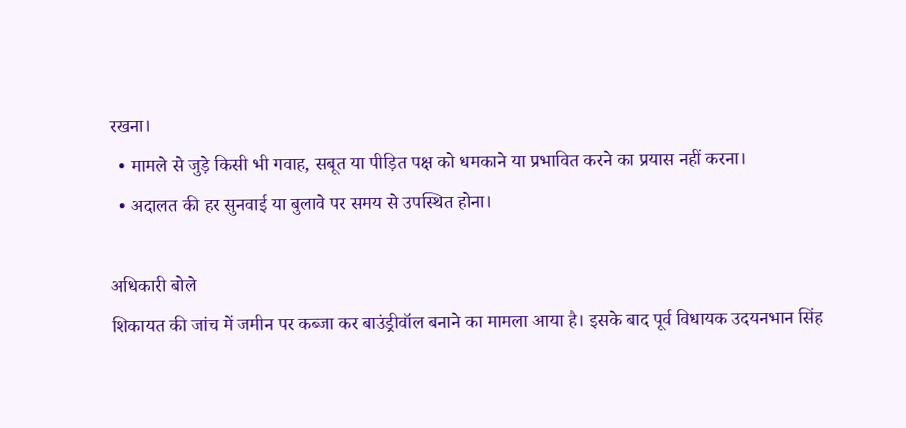रखना।
  • मामले से जुड़े किसी भी गवाह, सबूत या पीड़ित पक्ष को धमकाने या प्रभावित करने का प्रयास नहीं करना।
  • अदालत की हर सुनवाई या बुलावे पर समय से उपस्थित होना।

अधिकारी बोले
शिकायत की जांच में जमीन पर कब्जा कर बाउंड्रीवॉल बनाने का मामला आया है। इसके बाद पूर्व विधायक उदयनभान सिंह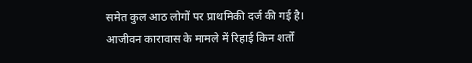समेत कुल आठ लोगों पर प्राथमिकी दर्ज की गई है। आजीवन कारावास के मामले में रिहाई किन शर्तों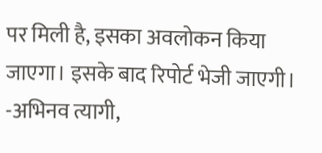पर मिली है, इसका अवलोकन किया जाएगा। इसके बाद रिपोर्ट भेजी जाएगी। -अभिनव त्यागी,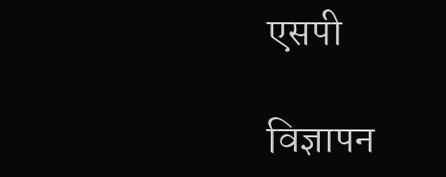एसपी

विज्ञापन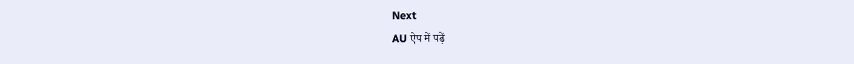Next
AU ऐप में पढ़ें